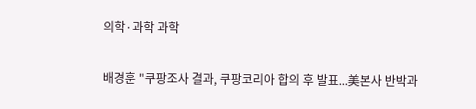의학·과학 과학

배경훈 "쿠팡조사 결과, 쿠팡코리아 합의 후 발표...美본사 반박과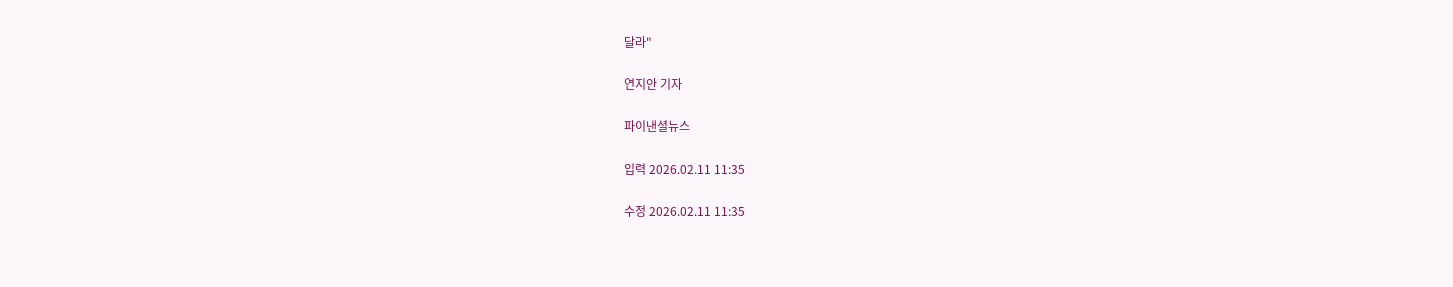달라"

연지안 기자

파이낸셜뉴스

입력 2026.02.11 11:35

수정 2026.02.11 11:35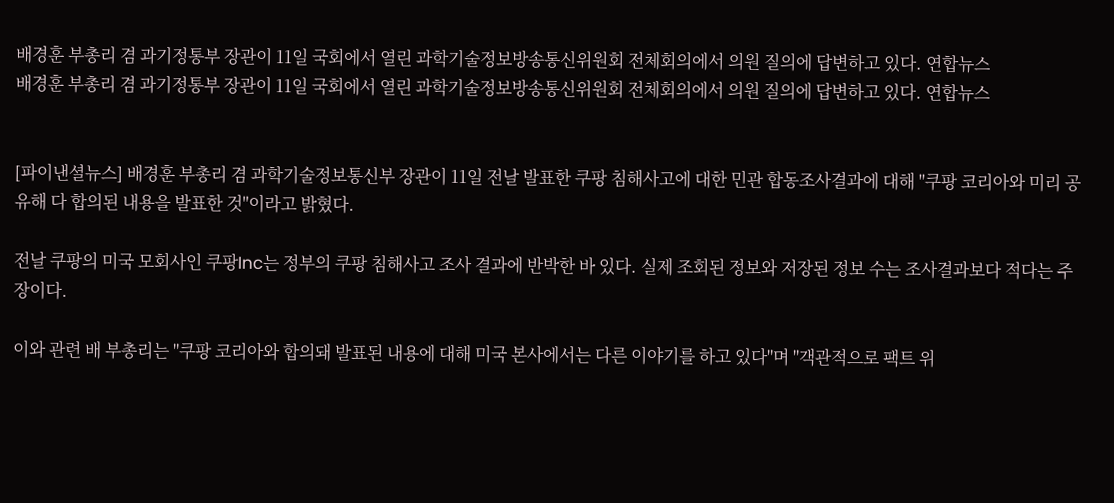배경훈 부총리 겸 과기정통부 장관이 11일 국회에서 열린 과학기술정보방송통신위원회 전체회의에서 의원 질의에 답변하고 있다. 연합뉴스
배경훈 부총리 겸 과기정통부 장관이 11일 국회에서 열린 과학기술정보방송통신위원회 전체회의에서 의원 질의에 답변하고 있다. 연합뉴스


[파이낸셜뉴스] 배경훈 부총리 겸 과학기술정보통신부 장관이 11일 전날 발표한 쿠팡 침해사고에 대한 민관 합동조사결과에 대해 "쿠팡 코리아와 미리 공유해 다 합의된 내용을 발표한 것"이라고 밝혔다.

전날 쿠팡의 미국 모회사인 쿠팡Inc는 정부의 쿠팡 침해사고 조사 결과에 반박한 바 있다. 실제 조회된 정보와 저장된 정보 수는 조사결과보다 적다는 주장이다.

이와 관련 배 부총리는 "쿠팡 코리아와 합의돼 발표된 내용에 대해 미국 본사에서는 다른 이야기를 하고 있다"며 "객관적으로 팩트 위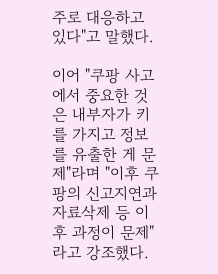주로 대응하고 있다"고 말했다.

이어 "쿠팡 사고에서 중요한 것은 내부자가 키를 가지고 정보를 유출한 게 문제"라며 "이후 쿠팡의 신고지연과 자료삭제 등 이후 과정이 문제"라고 강조했다.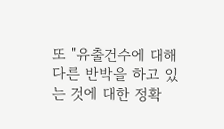또 "유출건수에 대해 다른 반박을 하고 있는 것에 대한 정확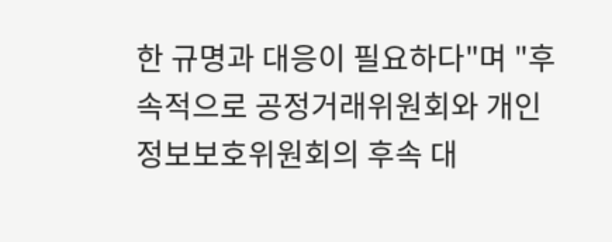한 규명과 대응이 필요하다"며 "후속적으로 공정거래위원회와 개인정보보호위원회의 후속 대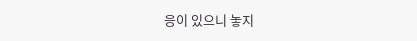응이 있으니 놓지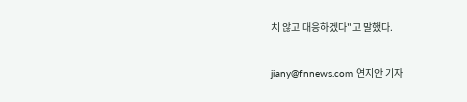치 않고 대응하겠다"고 말했다.

jiany@fnnews.com 연지안 기자